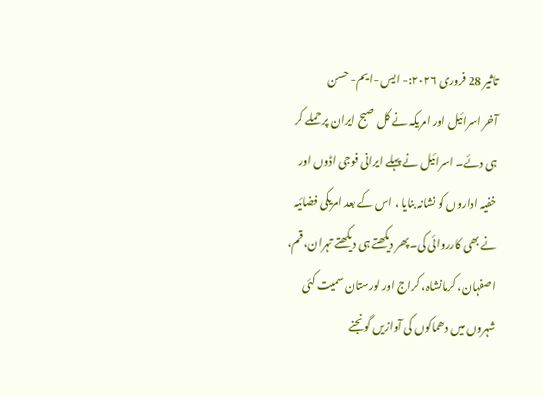تاثیر 28 فروری ۲۰۲۶:- ایس -ایم- حسن
آخر اسرائیل اور امریکہ نے کل صبح ایران پر حملے کر ہی دئے۔ اسرائیل نے پہلے ایرانی فوجی اڈوں اور خفیہ اداروں کو نشانہ بنایا ، اس کے بعد امریکی فضائیہ نے بھی کارروائی کی۔پھر دیکھتے ہی دیکھتے تہران، قم، اصفہان، کرمانشاہ، کراج اور لورستان سمیت کئی شہروں میں دھماکوں کی آوازیں گونجنے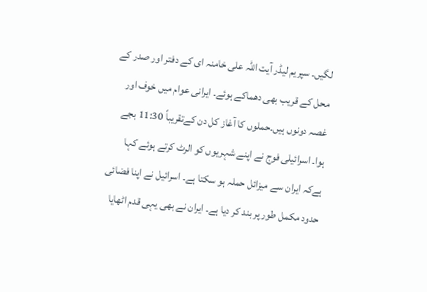لگیں۔ سپریم لیڈر آیت اللہ علی خامنہ ای کے دفتر اور صدر کے محل کے قریب بھی دھماکے ہوئے۔ ایرانی عوام میں خوف اور غصہ دونوں ہیں۔حملوں کا آغاز کل دن کےتقریباً 11:30 بجے ہوا۔ اسرائیلی فوج نے اپنے شہریوں کو الرٹ کرتے ہوئے کہا ہےکہ ایران سے میزائل حملہ ہو سکتا ہے۔ اسرائیل نے اپنا فضائی حدود مکمل طور پر بند کر دیا ہے۔ ایران نے بھی یہی قدم اٹھایا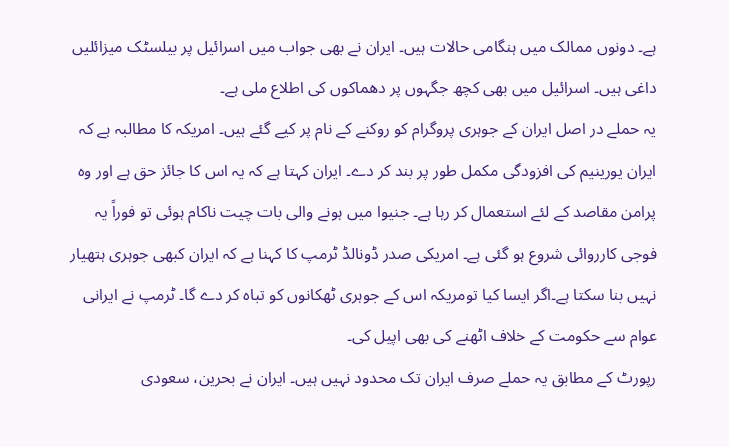ہے۔ دونوں ممالک میں ہنگامی حالات ہیں۔ ایران نے بھی جواب میں اسرائیل پر بیلسٹک میزائلیں داغی ہیں۔ اسرائیل میں بھی کچھ جگہوں پر دھماکوں کی اطلاع ملی ہے۔
یہ حملے در اصل ایران کے جوہری پروگرام کو روکنے کے نام پر کیے گئے ہیں۔ امریکہ کا مطالبہ ہے کہ ایران یورینیم کی افزودگی مکمل طور پر بند کر دے۔ ایران کہتا ہے کہ یہ اس کا جائز حق ہے اور وہ پرامن مقاصد کے لئے استعمال کر رہا ہے۔ جنیوا میں ہونے والی بات چیت ناکام ہوئی تو فوراً یہ فوجی کارروائی شروع ہو گئی ہے۔ امریکی صدر ڈونالڈ ٹرمپ کا کہنا ہے کہ ایران کبھی جوہری ہتھیار نہیں بنا سکتا ہے۔اگر ایسا کیا تومریکہ اس کے جوہری ٹھکانوں کو تباہ کر دے گا۔ ٹرمپ نے ایرانی عوام سے حکومت کے خلاف اٹھنے کی بھی اپیل کی۔
رپورٹ کے مطابق یہ حملے صرف ایران تک محدود نہیں ہیں۔ ایران نے بحرین، سعودی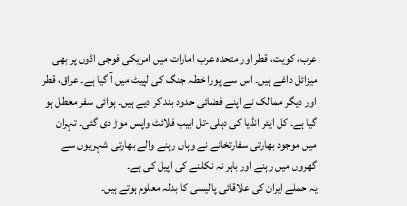عرب، کویت، قطر اور متحدہ عرب امارات میں امریکی فوجی اڈوں پر بھی میزائل داغے ہیں۔ اس سے پورا خطہ جنگ کی لپیٹ میں آ گیا ہے۔ عراق، قطر اور دیگر ممالک نے اپنے فضائی حدود بند کر دیے ہیں۔ ہوائی سفر معطل ہو گیا ہے۔ کل ایئر انڈیا کی دہلی-تل ابیب فلائٹ واپس موڑ دی گئی۔ تہران میں موجود بھارتی سفارتخانے نے وہاں رہنے والے بھارتی شہریوں سے گھروں میں رہنے اور باہر نہ نکلنے کی اپیل کی ہے۔
یہ حملے ایران کی علاقائی پالیسی کا بدلہ معلوم ہوتے ہیں۔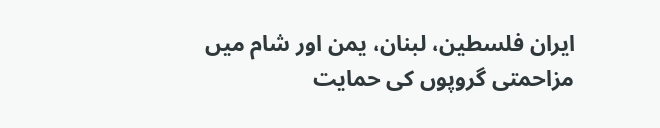ایران فلسطین، لبنان، یمن اور شام میں مزاحمتی گروپوں کی حمایت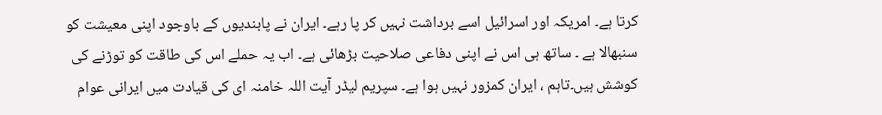کرتا ہے۔ امریکہ اور اسرائیل اسے برداشت نہیں کر پا رہے۔ ایران نے پابندیوں کے باوجود اپنی معیشت کو سنبھالا ہے ۔ ساتھ ہی اس نے اپنی دفاعی صلاحیت بڑھائی ہے۔ اب یہ حملے اس کی طاقت کو توڑنے کی کوشش ہیں۔تاہم ، ایران کمزور نہیں ہوا ہے۔ سپریم لیڈر آیت اللہ خامنہ ای کی قیادت میں ایرانی عوام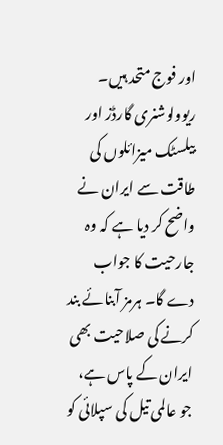اور فوج متحد ہیں۔ ریوولوشنری گارڈز اور بیلسٹک میزائلوں کی طاقت سے ایران نے واضح کر دیا ہے کہ وہ جارحیت کا جواب دے گا۔ ہرمز آبنائے بند کرنے کی صلاحیت بھی ایران کے پاس ہے، جو عالمی تیل کی سپلائی کو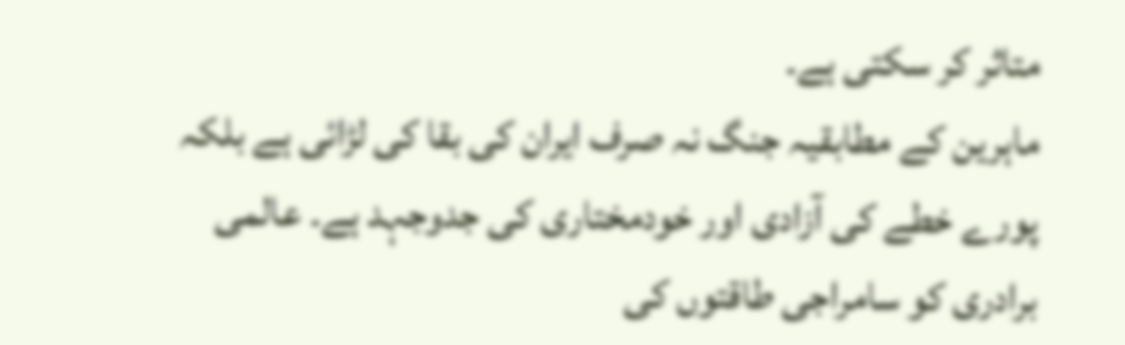متاثر کر سکتی ہے۔
ماہرین کے مطابقیہ جنگ نہ صرف ایران کی بقا کی لڑائی ہے بلکہ پورے خطے کی آزادی اور خودمختاری کی جدوجہد ہے۔ عالمی برادری کو سامراجی طاقتوں کی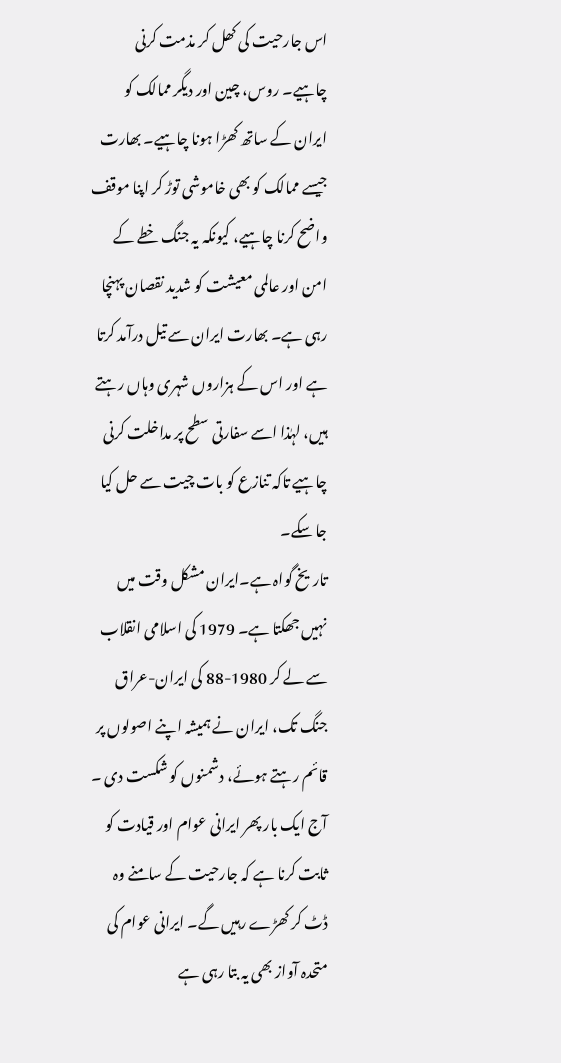اس جارحیت کی کھل کر مذمت کرنی چاہیے۔ روس، چین اور دیگر ممالک کو ایران کے ساتھ کھڑا ہونا چاہیے۔ بھارت جیسے ممالک کو بھی خاموشی توڑ کر اپنا موقف واضح کرنا چاہیے، کیونکہ یہ جنگ خطے کے امن اور عالمی معیشت کو شدید نقصان پہنچا رہی ہے۔ بھارت ایران سے تیل درآمد کرتا ہے اور اس کے ہزاروں شہری وہاں رہتے ہیں، لہٰذا اسے سفارتی سطح پر مداخلت کرنی چاہیے تاکہ تنازع کو بات چیت سے حل کیا جا سکے۔
تاریخ گواہ ہے۔ایران مشکل وقت میں نہیں جھکتا ہے۔ 1979 کی اسلامی انقلاب سے لے کر 1980-88 کی ایران-عراق جنگ تک، ایران نے ہمیشہ اپنے اصولوں پر قائم رہتے ہوئے، دشمنوں کو شکست دی ۔ آج ایک بار پھر ایرانی عوام اور قیادت کو ثابت کرنا ہے کہ جارحیت کے سامنے وہ ڈٹ کر کھڑے رہیں گے۔ ایرانی عوام کی متحدہ آواز بھی یہ بتا رہی ہے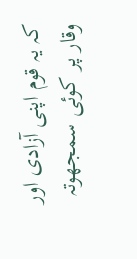کہ یہ قوم اپنی آزادی اور وقار پر کوئی سمجھوتہ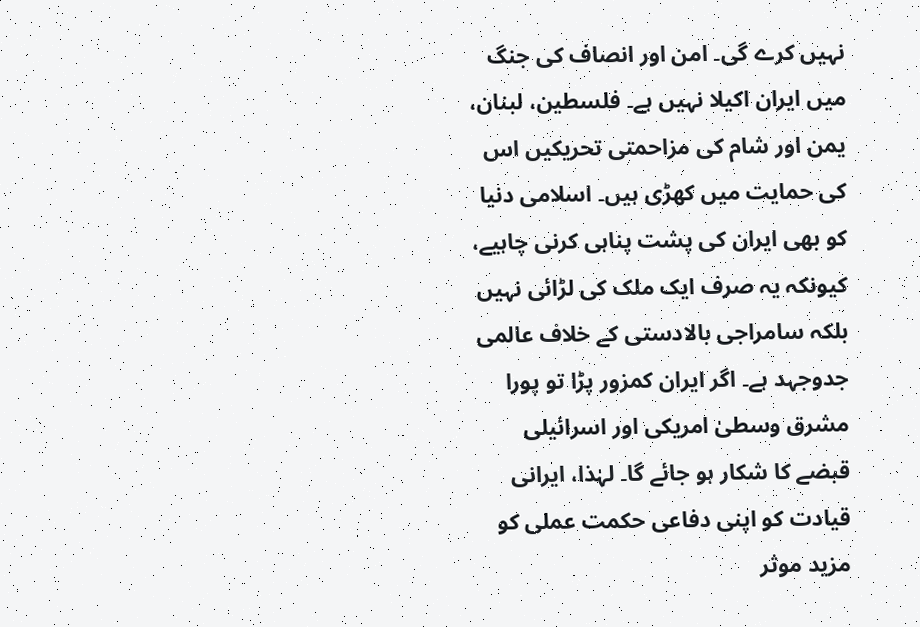نہیں کرے گی۔ امن اور انصاف کی جنگ میں ایران اکیلا نہیں ہے۔ فلسطین، لبنان، یمن اور شام کی مزاحمتی تحریکیں اس کی حمایت میں کھڑی ہیں۔ اسلامی دنیا کو بھی ایران کی پشت پناہی کرنی چاہیے، کیونکہ یہ صرف ایک ملک کی لڑائی نہیں بلکہ سامراجی بالادستی کے خلاف عالمی جدوجہد ہے۔ اگر ایران کمزور پڑا تو پورا مشرق وسطیٰ امریکی اور اسرائیلی قبضے کا شکار ہو جائے گا۔ لہٰذا، ایرانی قیادت کو اپنی دفاعی حکمت عملی کو مزید موثر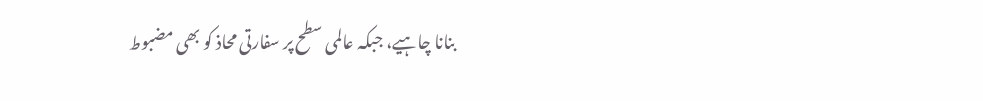بنانا چاہیے، جبکہ عالمی سطح پر سفارتی محاذ کو بھی مضبوط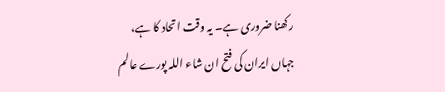رکھنا ضروری ہے۔ یہ وقت اتحاد کا ہے، جہاں ایران کی فتح ان شاء اللہ پورے عالم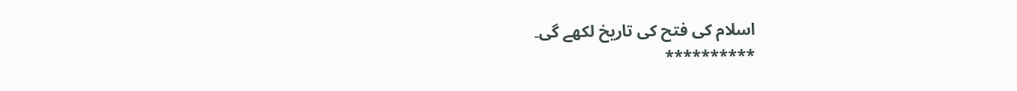اسلام کی فتح کی تاریخ لکھے گی۔
**********